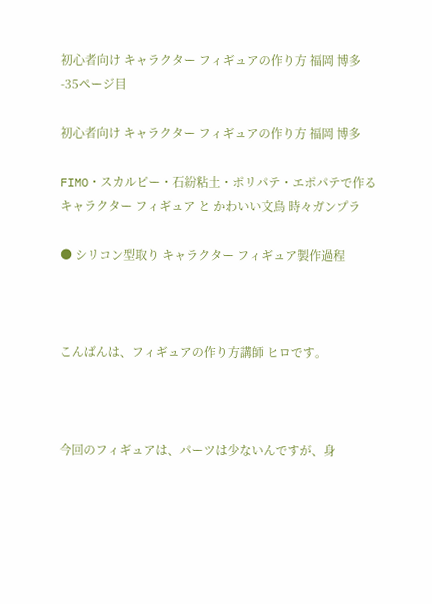初心者向け キャラクター フィギュアの作り方 福岡 博多 -35ページ目

初心者向け キャラクター フィギュアの作り方 福岡 博多

FIMO・スカルピー・石紛粘土・ポリパテ・エポパテで作る キャラクター フィギュア と かわいい文鳥 時々ガンプラ

● シリコン型取り キャラクター フィギュア製作過程



こんばんは、フィギュアの作り方講師 ヒロです。



今回のフィギュアは、パーツは少ないんですが、身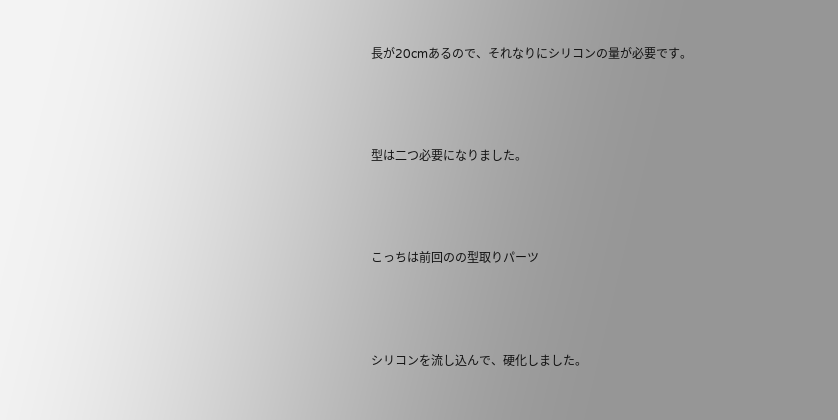長が20cmあるので、それなりにシリコンの量が必要です。



型は二つ必要になりました。



こっちは前回のの型取りパーツ



シリコンを流し込んで、硬化しました。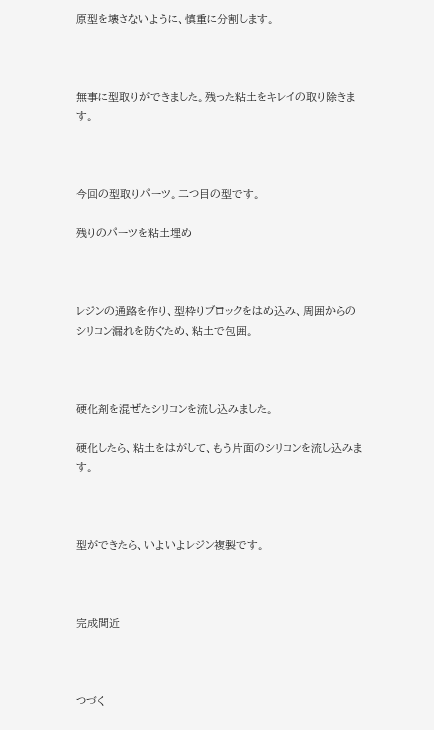原型を壊さないように、慎重に分割します。



無事に型取りができました。残った粘土をキレイの取り除きます。



今回の型取りパーツ。二つ目の型です。

残りのパーツを粘土埋め



レジンの通路を作り、型枠りブロックをはめ込み、周囲からのシリコン漏れを防ぐため、粘土で包囲。



硬化剤を混ぜたシリコンを流し込みました。

硬化したら、粘土をはがして、もう片面のシリコンを流し込みます。



型ができたら、いよいよレジン複製です。



完成間近



つづく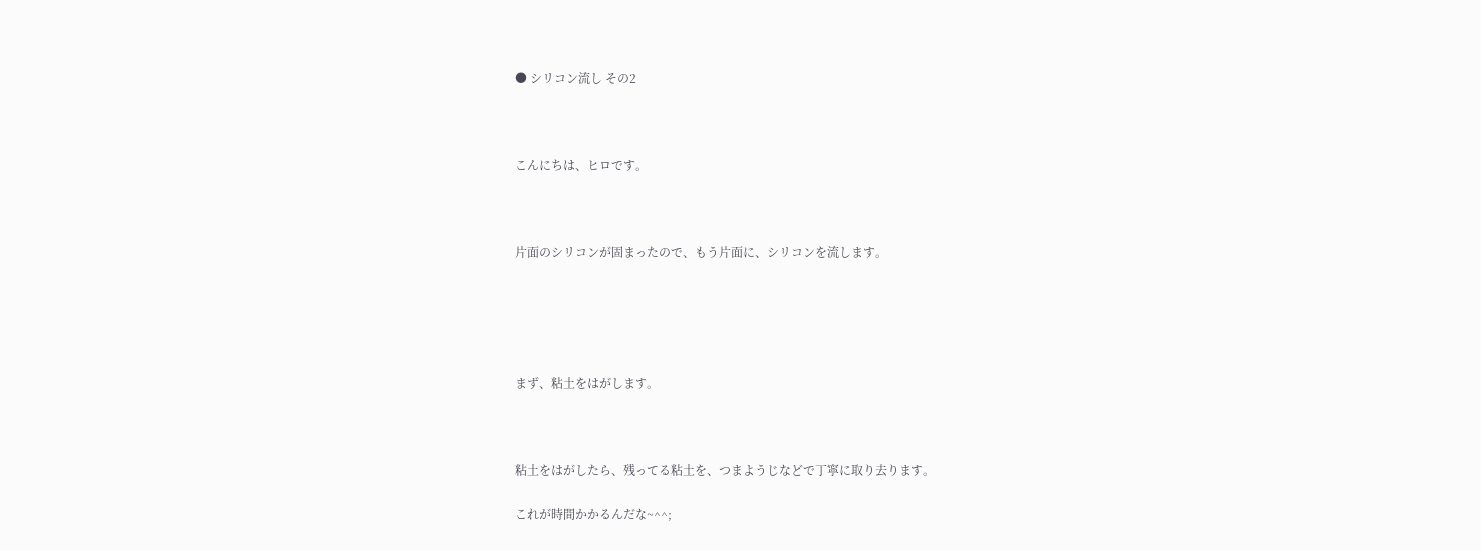● シリコン流し その2



こんにちは、ヒロです。



片面のシリコンが固まったので、もう片面に、シリコンを流します。





まず、粘土をはがします。



粘土をはがしたら、残ってる粘土を、つまようじなどで丁寧に取り去ります。

これが時間かかるんだな~^^;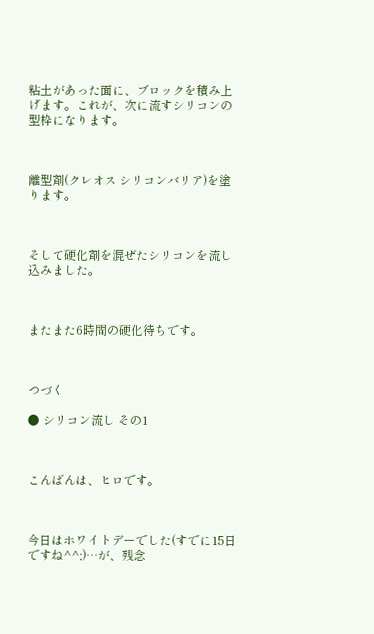粘土があった面に、ブロックを積み上げます。これが、次に流すシリコンの型枠になります。



離型剤(クレオス シリコンバリア)を塗ります。



そして硬化剤を混ぜたシリコンを流し込みました。



またまた6時間の硬化待ちです。



つづく

● シリコン流し その1



こんばんは、ヒロです。



今日はホワイトデーでした(すでに15日ですね^^;)…が、残念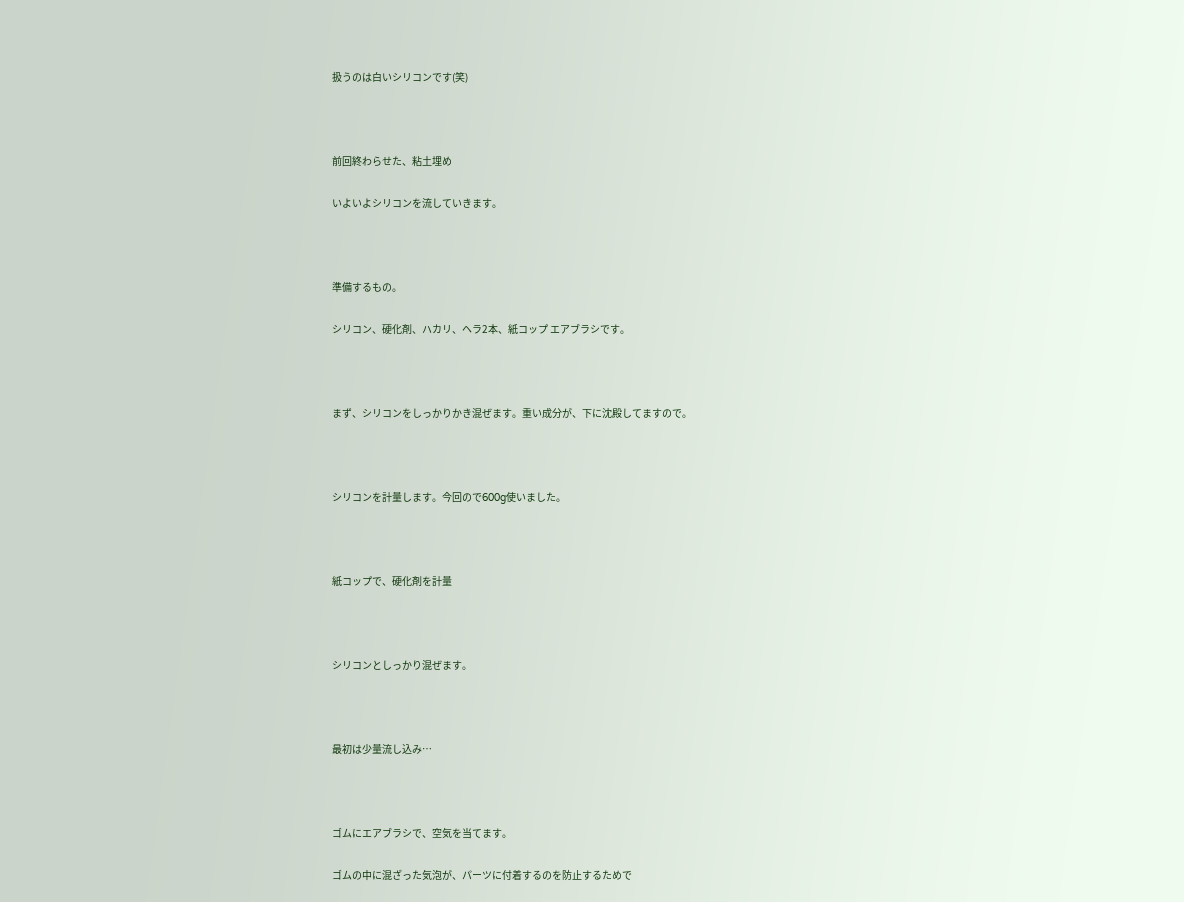扱うのは白いシリコンです(笑)



前回終わらせた、粘土埋め

いよいよシリコンを流していきます。



準備するもの。

シリコン、硬化剤、ハカリ、ヘラ2本、紙コップ エアブラシです。



まず、シリコンをしっかりかき混ぜます。重い成分が、下に沈殿してますので。



シリコンを計量します。今回ので600g使いました。



紙コップで、硬化剤を計量



シリコンとしっかり混ぜます。



最初は少量流し込み…



ゴムにエアブラシで、空気を当てます。

ゴムの中に混ざった気泡が、パーツに付着するのを防止するためで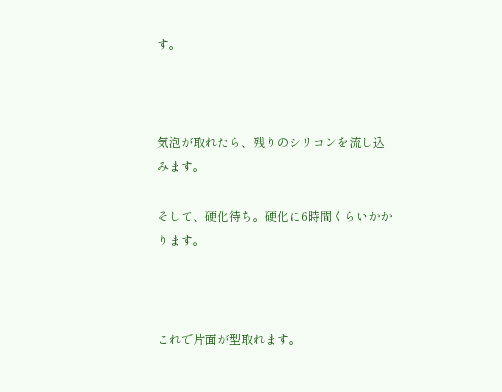す。



気泡が取れたら、残りのシリコンを流し込みます。

そして、硬化待ち。硬化に6時間くらいかかります。



これで片面が型取れます。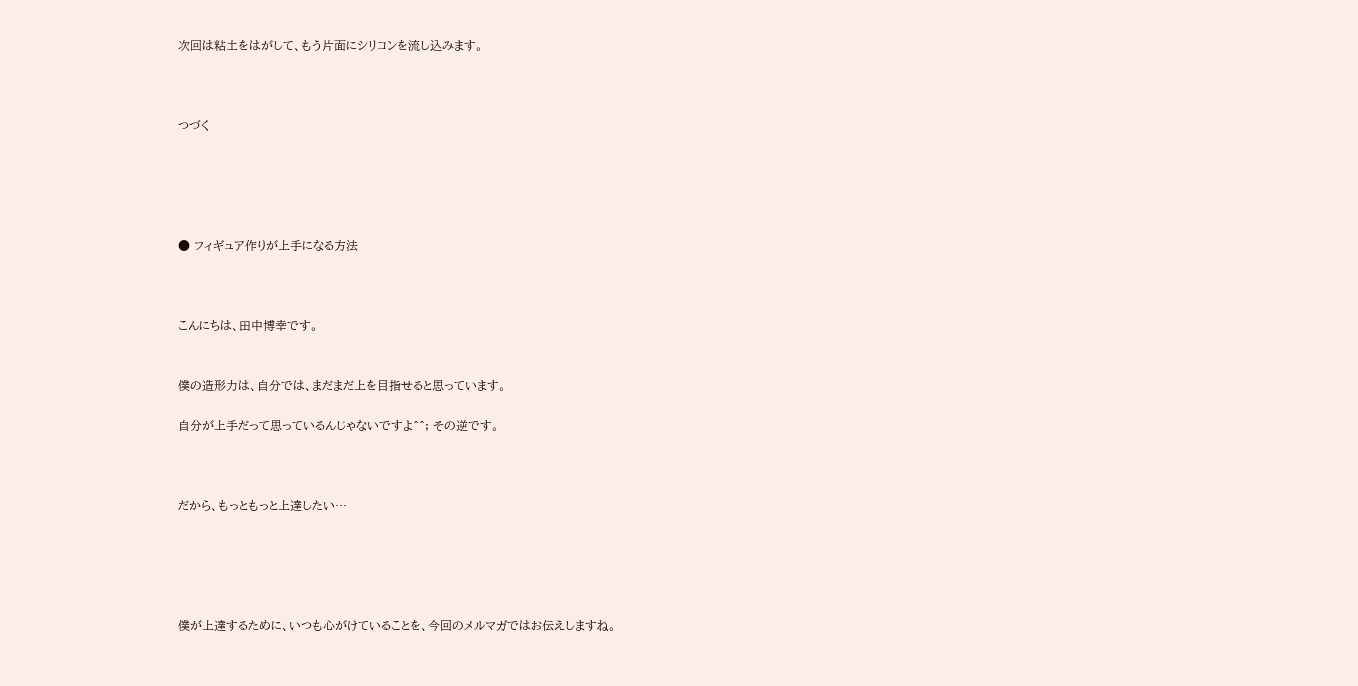次回は粘土をはがして、もう片面にシリコンを流し込みます。



つづく





● フィギュア作りが上手になる方法



こんにちは、田中博幸です。


僕の造形力は、自分では、まだまだ上を目指せると思っています。

自分が上手だって思っているんじゃないですよ^^; その逆です。



だから、もっともっと上達したい…





僕が上達するために、いつも心がけていることを、今回のメルマガではお伝えしますね。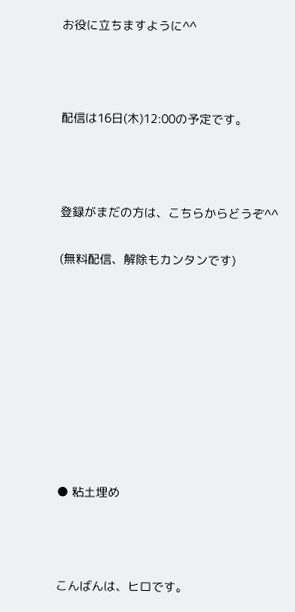お役に立ちますように^^



配信は16日(木)12:00の予定です。



登録がまだの方は、こちらからどうぞ^^

(無料配信、解除もカンタンです)









● 粘土埋め



こんばんは、ヒロです。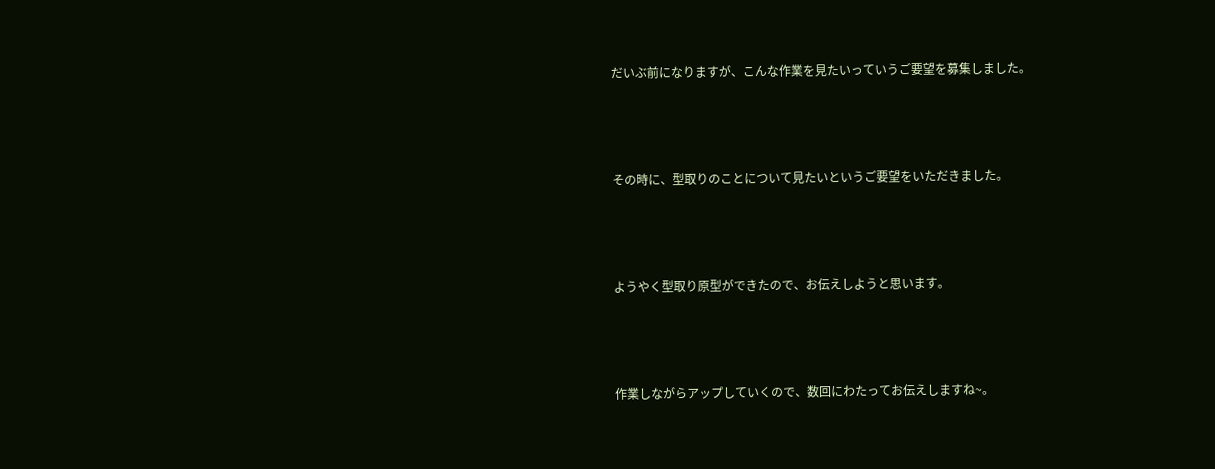だいぶ前になりますが、こんな作業を見たいっていうご要望を募集しました。



その時に、型取りのことについて見たいというご要望をいただきました。



ようやく型取り原型ができたので、お伝えしようと思います。



作業しながらアップしていくので、数回にわたってお伝えしますね~。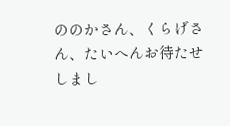ののかさん、くらげさん、たいへんお待たせしまし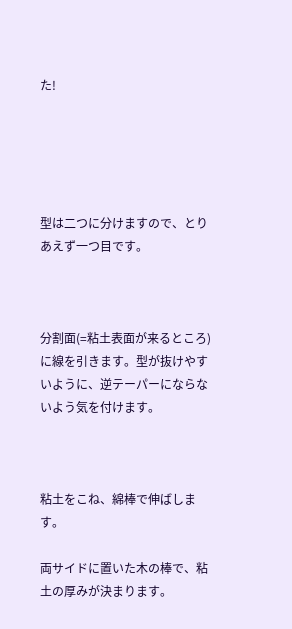た!





型は二つに分けますので、とりあえず一つ目です。



分割面(=粘土表面が来るところ)に線を引きます。型が抜けやすいように、逆テーパーにならないよう気を付けます。



粘土をこね、綿棒で伸ばします。

両サイドに置いた木の棒で、粘土の厚みが決まります。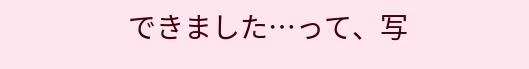できました…って、写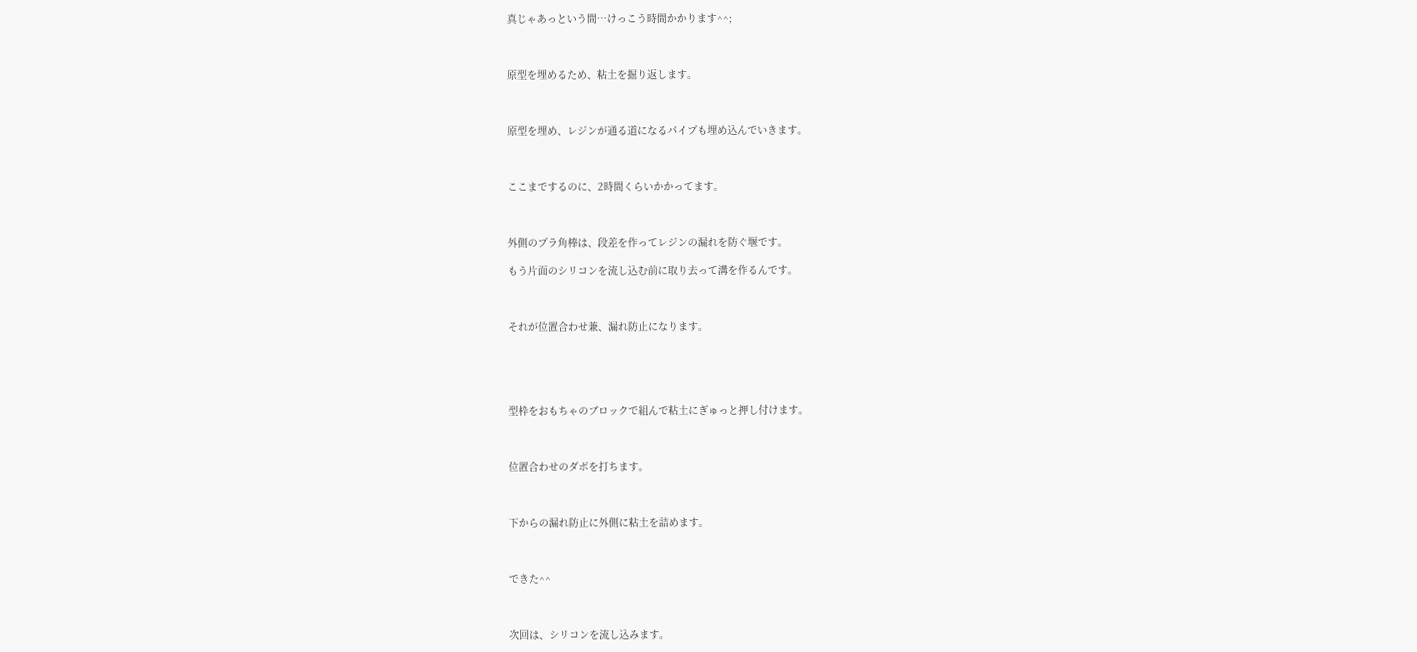真じゃあっという間…けっこう時間かかります^^;



原型を埋めるため、粘土を掘り返します。



原型を埋め、レジンが通る道になるパイプも埋め込んでいきます。



ここまでするのに、2時間くらいかかってます。



外側のプラ角棒は、段差を作ってレジンの漏れを防ぐ堰です。

もう片面のシリコンを流し込む前に取り去って溝を作るんです。



それが位置合わせ兼、漏れ防止になります。





型枠をおもちゃのブロックで組んで粘土にぎゅっと押し付けます。



位置合わせのダボを打ちます。



下からの漏れ防止に外側に粘土を詰めます。



できた^^



次回は、シリコンを流し込みます。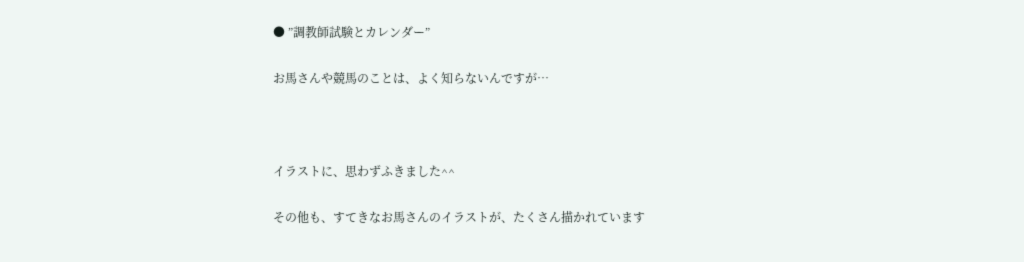● ”調教師試験とカレンダー”

お馬さんや競馬のことは、よく知らないんですが…



イラストに、思わずふきました^^

その他も、すてきなお馬さんのイラストが、たくさん描かれています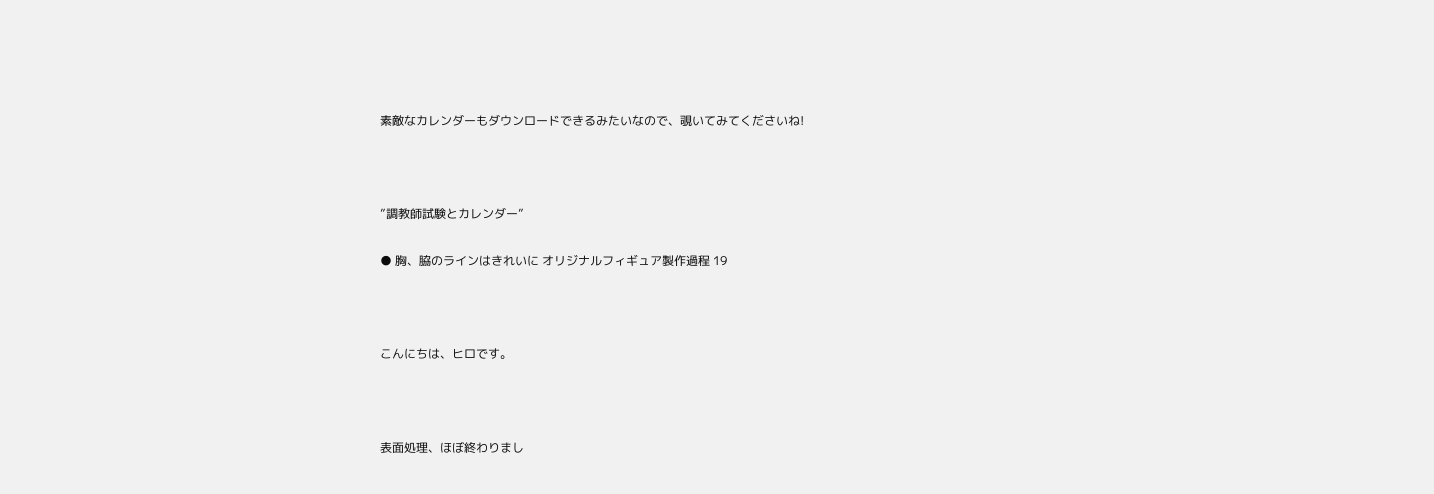素敵なカレンダーもダウンロードできるみたいなので、覗いてみてくださいね!



”調教師試験とカレンダー”

● 胸、脇のラインはきれいに オリジナルフィギュア製作過程 19



こんにちは、ヒロです。



表面処理、ほぼ終わりまし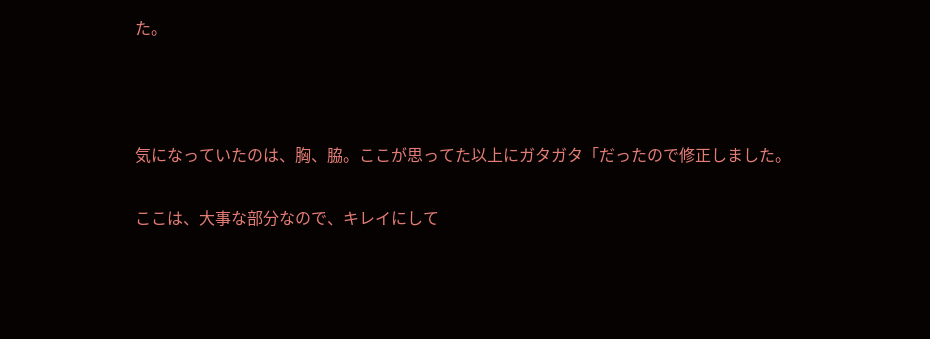た。



気になっていたのは、胸、脇。ここが思ってた以上にガタガタ「だったので修正しました。

ここは、大事な部分なので、キレイにして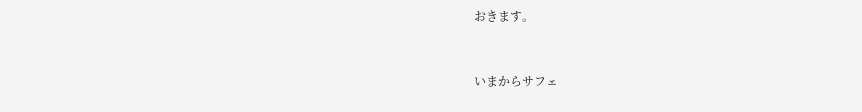おきます。



いまからサフェ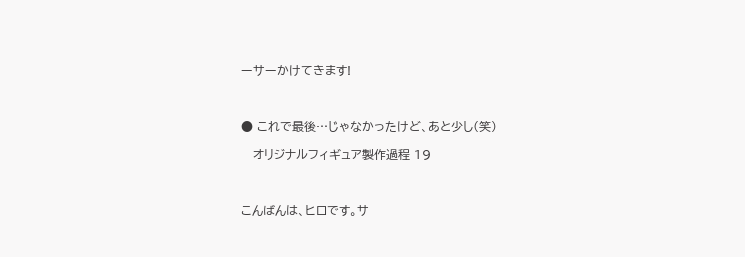ーサーかけてきます!



● これで最後…じゃなかったけど、あと少し(笑)

   オリジナルフィギュア製作過程 19



こんばんは、ヒロです。サ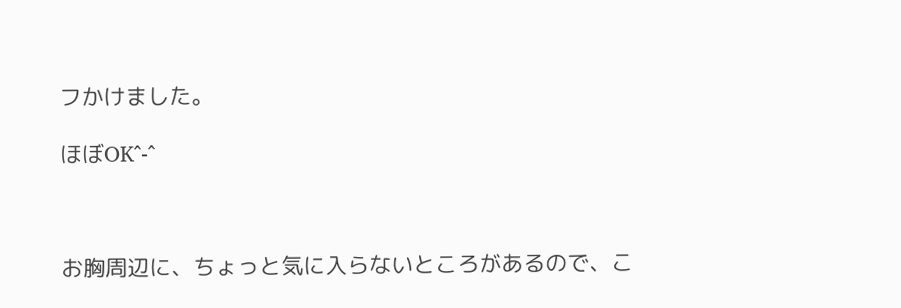フかけました。

ほぼOK^-^



お胸周辺に、ちょっと気に入らないところがあるので、こ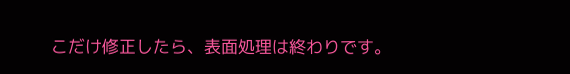こだけ修正したら、表面処理は終わりです。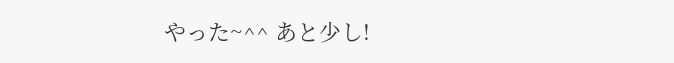やった~^^ あと少し!